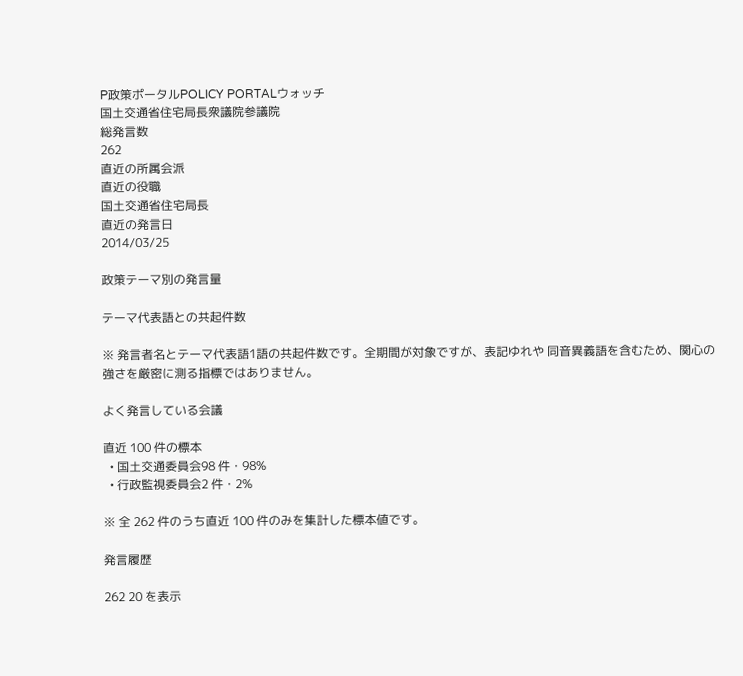P政策ポータルPOLICY PORTALウォッチ
国土交通省住宅局長衆議院参議院
総発言数
262
直近の所属会派
直近の役職
国土交通省住宅局長
直近の発言日
2014/03/25

政策テーマ別の発言量

テーマ代表語との共起件数

※ 発言者名とテーマ代表語1語の共起件数です。全期間が対象ですが、表記ゆれや 同音異義語を含むため、関心の強さを厳密に測る指標ではありません。

よく発言している会議

直近 100 件の標本
  • 国土交通委員会98 件・98%
  • 行政監視委員会2 件・2%

※ 全 262 件のうち直近 100 件のみを集計した標本値です。

発言履歴

262 20 を表示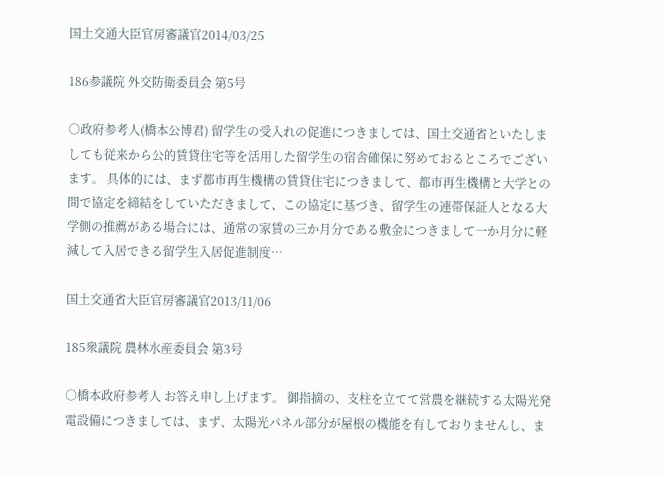国土交通大臣官房審議官2014/03/25

186参議院 外交防衛委員会 第5号

○政府参考人(橋本公博君) 留学生の受入れの促進につきましては、国土交通省といたしましても従来から公的賃貸住宅等を活用した留学生の宿舎確保に努めておるところでございます。 具体的には、まず都市再生機構の賃貸住宅につきまして、都市再生機構と大学との間で協定を締結をしていただきまして、この協定に基づき、留学生の連帯保証人となる大学側の推薦がある場合には、通常の家賃の三か月分である敷金につきまして一か月分に軽減して入居できる留学生入居促進制度…

国土交通省大臣官房審議官2013/11/06

185衆議院 農林水産委員会 第3号

○橋本政府参考人 お答え申し上げます。 御指摘の、支柱を立てて営農を継続する太陽光発電設備につきましては、まず、太陽光パネル部分が屋根の機能を有しておりませんし、ま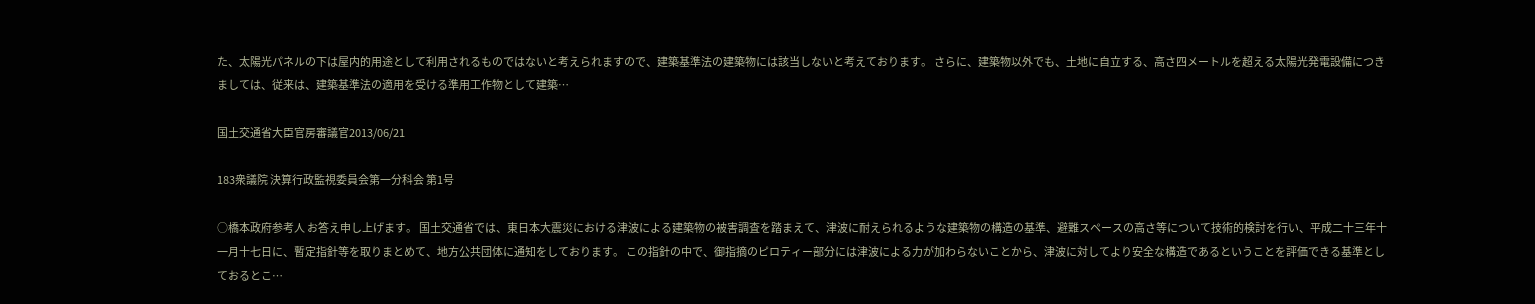た、太陽光パネルの下は屋内的用途として利用されるものではないと考えられますので、建築基準法の建築物には該当しないと考えております。 さらに、建築物以外でも、土地に自立する、高さ四メートルを超える太陽光発電設備につきましては、従来は、建築基準法の適用を受ける準用工作物として建築…

国土交通省大臣官房審議官2013/06/21

183衆議院 決算行政監視委員会第一分科会 第1号

○橋本政府参考人 お答え申し上げます。 国土交通省では、東日本大震災における津波による建築物の被害調査を踏まえて、津波に耐えられるような建築物の構造の基準、避難スペースの高さ等について技術的検討を行い、平成二十三年十一月十七日に、暫定指針等を取りまとめて、地方公共団体に通知をしております。 この指針の中で、御指摘のピロティー部分には津波による力が加わらないことから、津波に対してより安全な構造であるということを評価できる基準としておるとこ…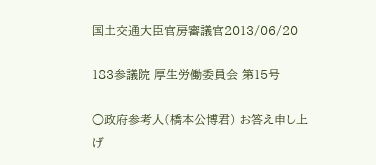国土交通大臣官房審議官2013/06/20

183参議院 厚生労働委員会 第15号

○政府参考人(橋本公博君) お答え申し上げ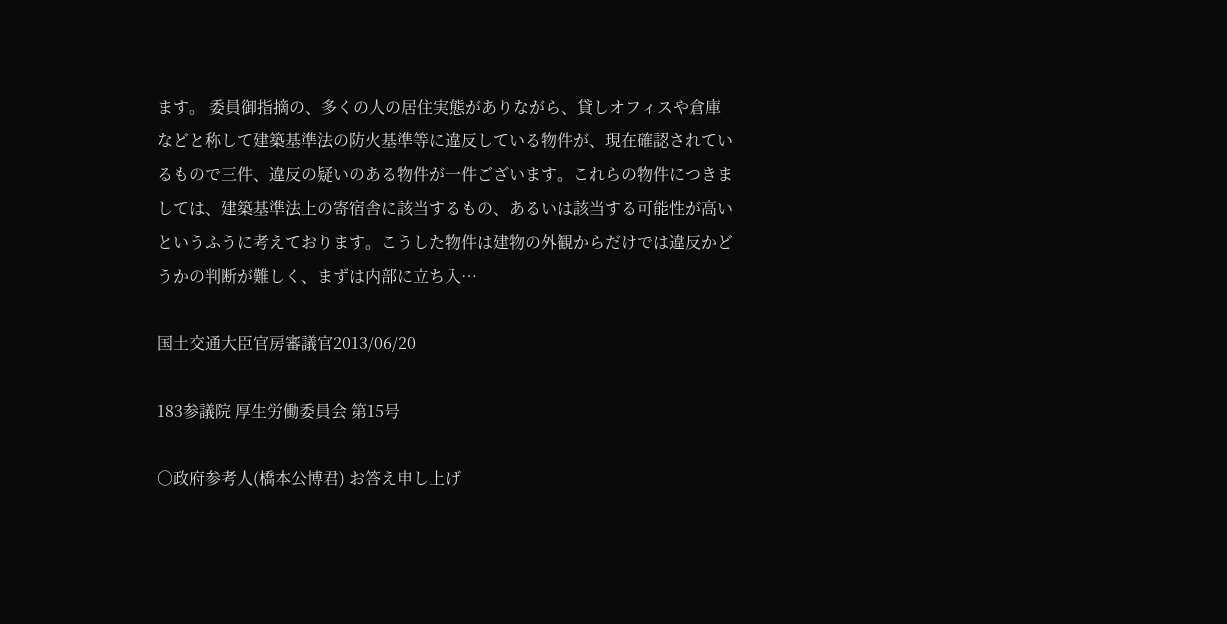ます。 委員御指摘の、多くの人の居住実態がありながら、貸しオフィスや倉庫などと称して建築基準法の防火基準等に違反している物件が、現在確認されているもので三件、違反の疑いのある物件が一件ございます。これらの物件につきましては、建築基準法上の寄宿舎に該当するもの、あるいは該当する可能性が高いというふうに考えております。こうした物件は建物の外観からだけでは違反かどうかの判断が難しく、まずは内部に立ち入…

国土交通大臣官房審議官2013/06/20

183参議院 厚生労働委員会 第15号

○政府参考人(橋本公博君) お答え申し上げ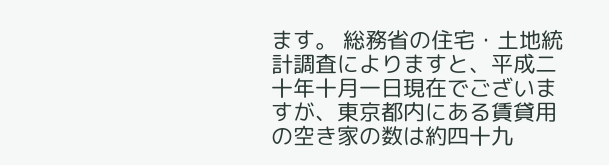ます。 総務省の住宅・土地統計調査によりますと、平成二十年十月一日現在でございますが、東京都内にある賃貸用の空き家の数は約四十九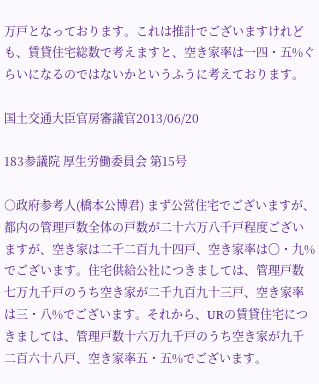万戸となっております。これは推計でございますけれども、賃貸住宅総数で考えますと、空き家率は一四・五%ぐらいになるのではないかというふうに考えております。

国土交通大臣官房審議官2013/06/20

183参議院 厚生労働委員会 第15号

○政府参考人(橋本公博君) まず公営住宅でございますが、都内の管理戸数全体の戸数が二十六万八千戸程度ございますが、空き家は二千二百九十四戸、空き家率は〇・九%でございます。住宅供給公社につきましては、管理戸数七万九千戸のうち空き家が二千九百九十三戸、空き家率は三・八%でございます。それから、URの賃貸住宅につきましては、管理戸数十六万九千戸のうち空き家が九千二百六十八戸、空き家率五・五%でございます。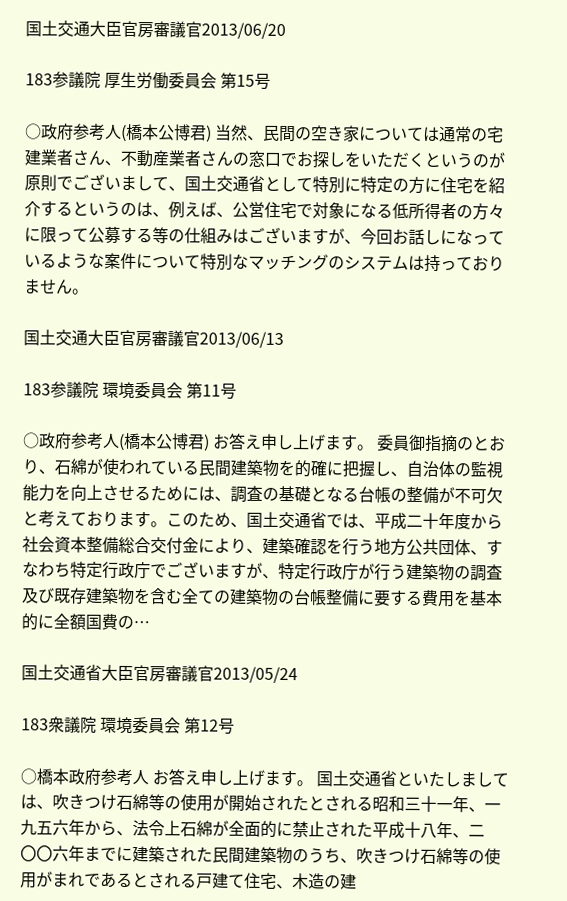国土交通大臣官房審議官2013/06/20

183参議院 厚生労働委員会 第15号

○政府参考人(橋本公博君) 当然、民間の空き家については通常の宅建業者さん、不動産業者さんの窓口でお探しをいただくというのが原則でございまして、国土交通省として特別に特定の方に住宅を紹介するというのは、例えば、公営住宅で対象になる低所得者の方々に限って公募する等の仕組みはございますが、今回お話しになっているような案件について特別なマッチングのシステムは持っておりません。

国土交通大臣官房審議官2013/06/13

183参議院 環境委員会 第11号

○政府参考人(橋本公博君) お答え申し上げます。 委員御指摘のとおり、石綿が使われている民間建築物を的確に把握し、自治体の監視能力を向上させるためには、調査の基礎となる台帳の整備が不可欠と考えております。このため、国土交通省では、平成二十年度から社会資本整備総合交付金により、建築確認を行う地方公共団体、すなわち特定行政庁でございますが、特定行政庁が行う建築物の調査及び既存建築物を含む全ての建築物の台帳整備に要する費用を基本的に全額国費の…

国土交通省大臣官房審議官2013/05/24

183衆議院 環境委員会 第12号

○橋本政府参考人 お答え申し上げます。 国土交通省といたしましては、吹きつけ石綿等の使用が開始されたとされる昭和三十一年、一九五六年から、法令上石綿が全面的に禁止された平成十八年、二〇〇六年までに建築された民間建築物のうち、吹きつけ石綿等の使用がまれであるとされる戸建て住宅、木造の建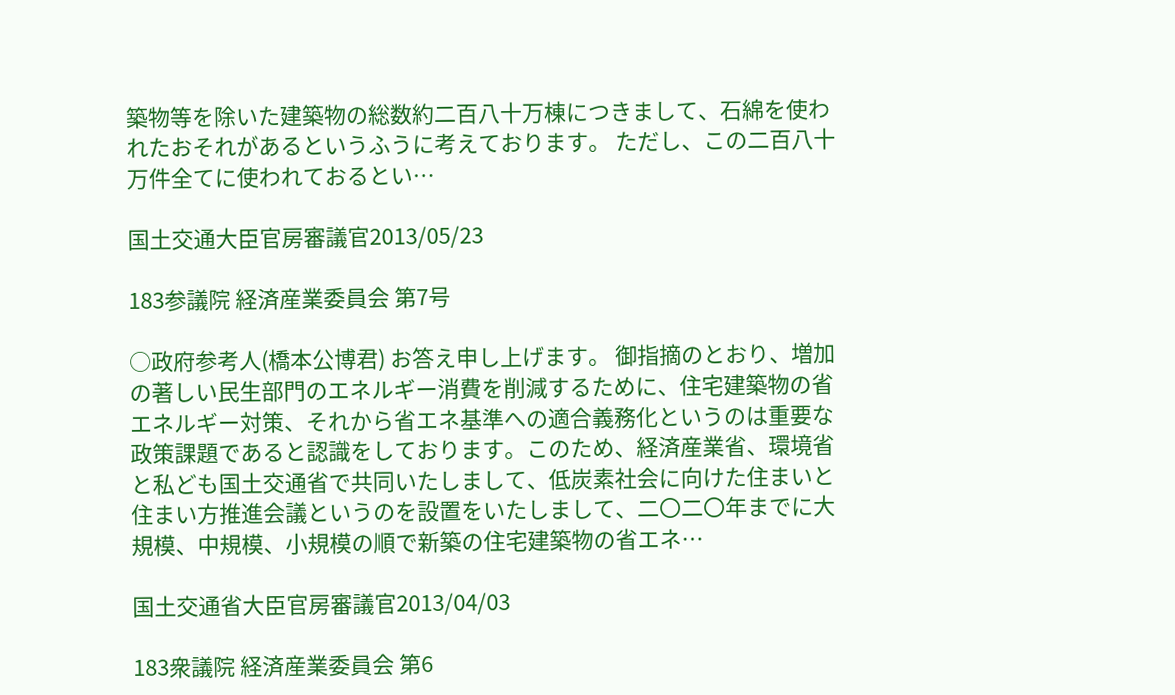築物等を除いた建築物の総数約二百八十万棟につきまして、石綿を使われたおそれがあるというふうに考えております。 ただし、この二百八十万件全てに使われておるとい…

国土交通大臣官房審議官2013/05/23

183参議院 経済産業委員会 第7号

○政府参考人(橋本公博君) お答え申し上げます。 御指摘のとおり、増加の著しい民生部門のエネルギー消費を削減するために、住宅建築物の省エネルギー対策、それから省エネ基準への適合義務化というのは重要な政策課題であると認識をしております。このため、経済産業省、環境省と私ども国土交通省で共同いたしまして、低炭素社会に向けた住まいと住まい方推進会議というのを設置をいたしまして、二〇二〇年までに大規模、中規模、小規模の順で新築の住宅建築物の省エネ…

国土交通省大臣官房審議官2013/04/03

183衆議院 経済産業委員会 第6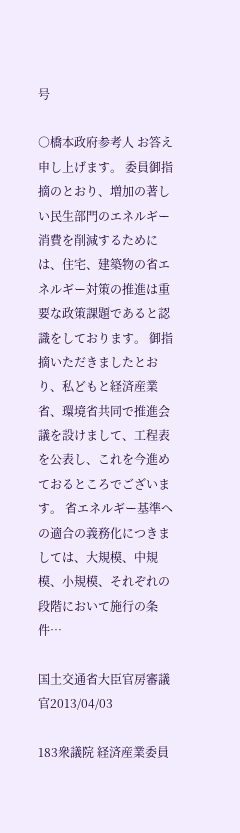号

○橋本政府参考人 お答え申し上げます。 委員御指摘のとおり、増加の著しい民生部門のエネルギー消費を削減するためには、住宅、建築物の省エネルギー対策の推進は重要な政策課題であると認識をしております。 御指摘いただきましたとおり、私どもと経済産業省、環境省共同で推進会議を設けまして、工程表を公表し、これを今進めておるところでございます。 省エネルギー基準への適合の義務化につきましては、大規模、中規模、小規模、それぞれの段階において施行の条件…

国土交通省大臣官房審議官2013/04/03

183衆議院 経済産業委員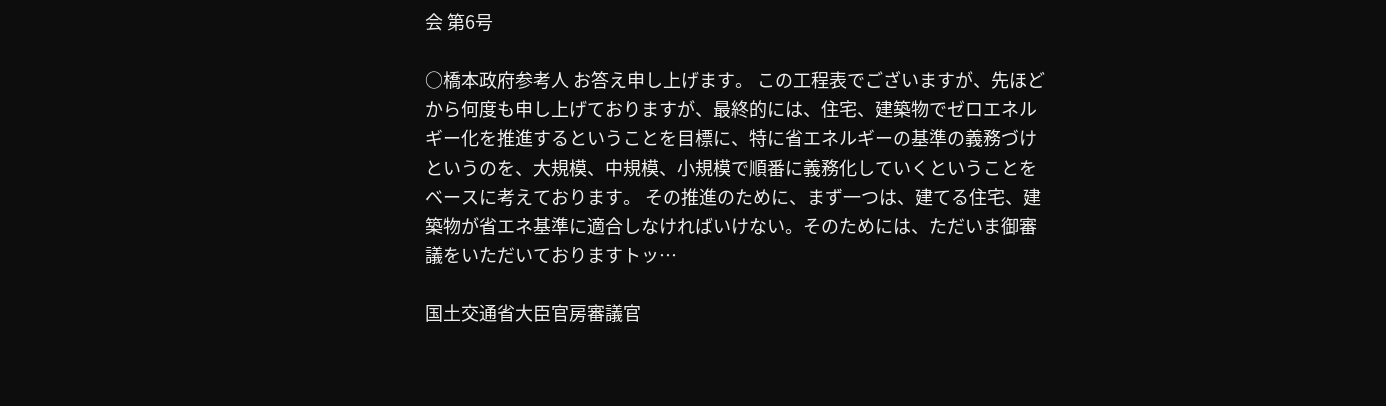会 第6号

○橋本政府参考人 お答え申し上げます。 この工程表でございますが、先ほどから何度も申し上げておりますが、最終的には、住宅、建築物でゼロエネルギー化を推進するということを目標に、特に省エネルギーの基準の義務づけというのを、大規模、中規模、小規模で順番に義務化していくということをベースに考えております。 その推進のために、まず一つは、建てる住宅、建築物が省エネ基準に適合しなければいけない。そのためには、ただいま御審議をいただいておりますトッ…

国土交通省大臣官房審議官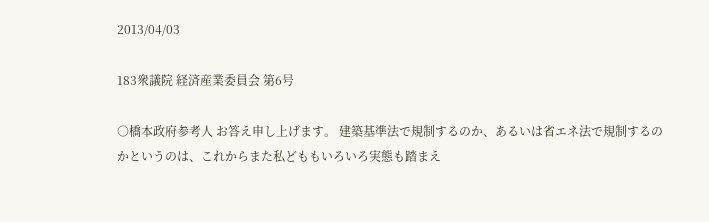2013/04/03

183衆議院 経済産業委員会 第6号

○橋本政府参考人 お答え申し上げます。 建築基準法で規制するのか、あるいは省エネ法で規制するのかというのは、これからまた私どももいろいろ実態も踏まえ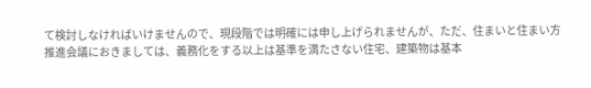て検討しなければいけませんので、現段階では明確には申し上げられませんが、ただ、住まいと住まい方推進会議におきましては、義務化をする以上は基準を満たさない住宅、建築物は基本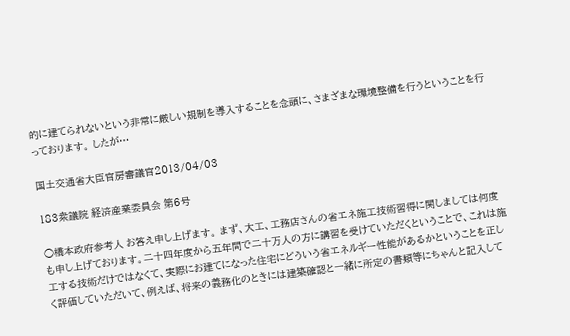的に建てられないという非常に厳しい規制を導入することを念頭に、さまざまな環境整備を行うということを行っております。 したが…

国土交通省大臣官房審議官2013/04/03

183衆議院 経済産業委員会 第6号

○橋本政府参考人 お答え申し上げます。 まず、大工、工務店さんの省エネ施工技術習得に関しましては何度も申し上げております。二十四年度から五年間で二十万人の方に講習を受けていただくということで、これは施工する技術だけではなくて、実際にお建てになった住宅にどういう省エネルギー性能があるかということを正しく評価していただいて、例えば、将来の義務化のときには建築確認と一緒に所定の書類等にちゃんと記入して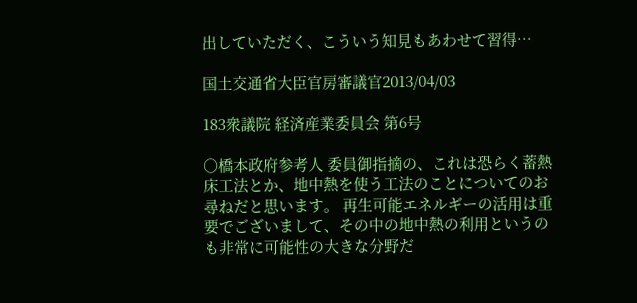出していただく、こういう知見もあわせて習得…

国土交通省大臣官房審議官2013/04/03

183衆議院 経済産業委員会 第6号

○橋本政府参考人 委員御指摘の、これは恐らく蓄熱床工法とか、地中熱を使う工法のことについてのお尋ねだと思います。 再生可能エネルギーの活用は重要でございまして、その中の地中熱の利用というのも非常に可能性の大きな分野だ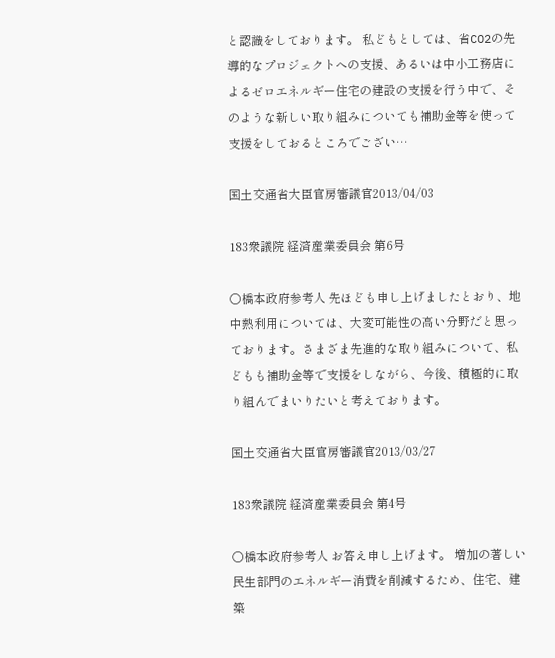と認識をしております。 私どもとしては、省CO2の先導的なプロジェクトへの支援、あるいは中小工務店によるゼロエネルギー住宅の建設の支援を行う中で、そのような新しい取り組みについても補助金等を使って支援をしておるところでござい…

国土交通省大臣官房審議官2013/04/03

183衆議院 経済産業委員会 第6号

○橋本政府参考人 先ほども申し上げましたとおり、地中熱利用については、大変可能性の高い分野だと思っております。さまざま先進的な取り組みについて、私どもも補助金等で支援をしながら、今後、積極的に取り組んでまいりたいと考えております。

国土交通省大臣官房審議官2013/03/27

183衆議院 経済産業委員会 第4号

○橋本政府参考人 お答え申し上げます。 増加の著しい民生部門のエネルギー消費を削減するため、住宅、建築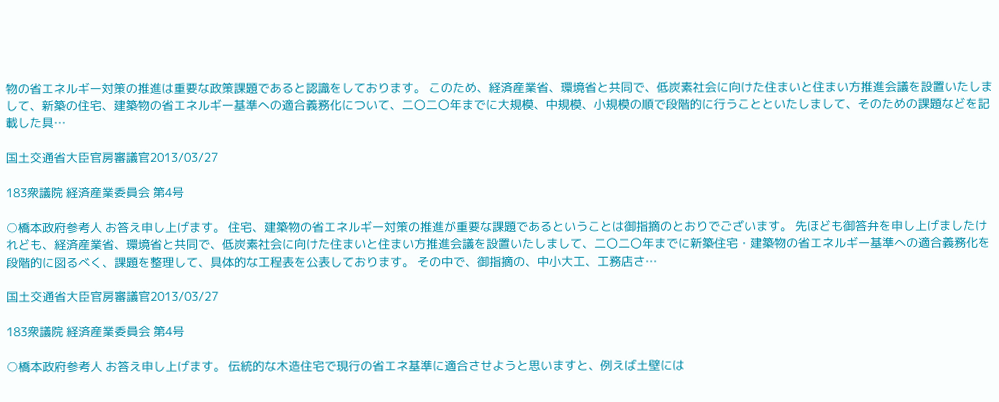物の省エネルギー対策の推進は重要な政策課題であると認識をしております。 このため、経済産業省、環境省と共同で、低炭素社会に向けた住まいと住まい方推進会議を設置いたしまして、新築の住宅、建築物の省エネルギー基準への適合義務化について、二〇二〇年までに大規模、中規模、小規模の順で段階的に行うことといたしまして、そのための課題などを記載した具…

国土交通省大臣官房審議官2013/03/27

183衆議院 経済産業委員会 第4号

○橋本政府参考人 お答え申し上げます。 住宅、建築物の省エネルギー対策の推進が重要な課題であるということは御指摘のとおりでございます。 先ほども御答弁を申し上げましたけれども、経済産業省、環境省と共同で、低炭素社会に向けた住まいと住まい方推進会議を設置いたしまして、二〇二〇年までに新築住宅・建築物の省エネルギー基準への適合義務化を段階的に図るべく、課題を整理して、具体的な工程表を公表しております。 その中で、御指摘の、中小大工、工務店さ…

国土交通省大臣官房審議官2013/03/27

183衆議院 経済産業委員会 第4号

○橋本政府参考人 お答え申し上げます。 伝統的な木造住宅で現行の省エネ基準に適合させようと思いますと、例えば土壁には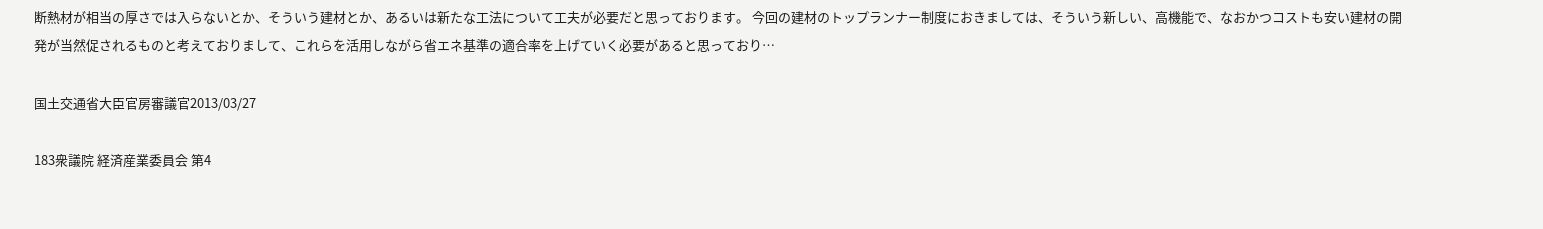断熱材が相当の厚さでは入らないとか、そういう建材とか、あるいは新たな工法について工夫が必要だと思っております。 今回の建材のトップランナー制度におきましては、そういう新しい、高機能で、なおかつコストも安い建材の開発が当然促されるものと考えておりまして、これらを活用しながら省エネ基準の適合率を上げていく必要があると思っており…

国土交通省大臣官房審議官2013/03/27

183衆議院 経済産業委員会 第4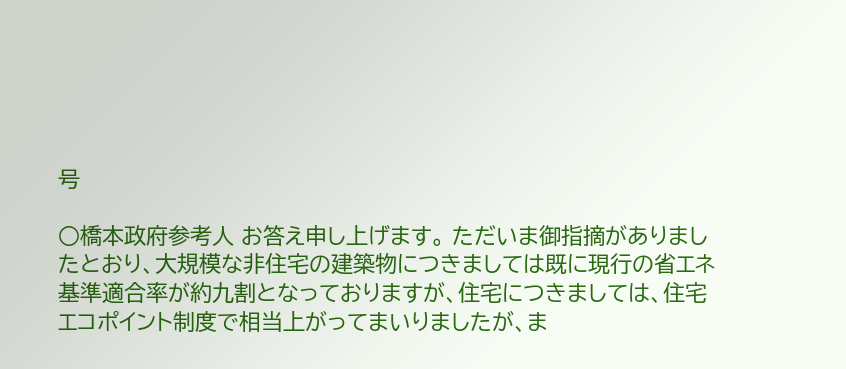号

○橋本政府参考人 お答え申し上げます。 ただいま御指摘がありましたとおり、大規模な非住宅の建築物につきましては既に現行の省エネ基準適合率が約九割となっておりますが、住宅につきましては、住宅エコポイント制度で相当上がってまいりましたが、ま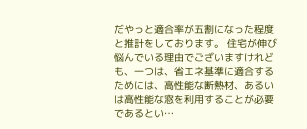だやっと適合率が五割になった程度と推計をしております。 住宅が伸び悩んでいる理由でございますけれども、一つは、省エネ基準に適合するためには、高性能な断熱材、あるいは高性能な窓を利用することが必要であるとい…